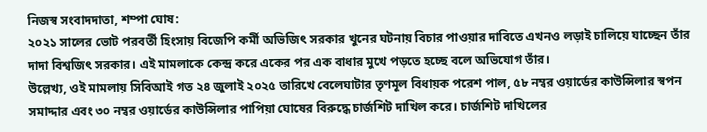নিজস্ব সংবাদদাতা, শম্পা ঘোষ:
২০২১ সালের ভোট পরবর্তী হিংসায় বিজেপি কর্মী অভিজিৎ সরকার খুনের ঘটনায় বিচার পাওয়ার দাবিতে এখনও লড়াই চালিয়ে যাচ্ছেন তাঁর দাদা বিশ্বজিৎ সরকার। এই মামলাকে কেন্দ্র করে একের পর এক বাধার মুখে পড়তে হচ্ছে বলে অভিযোগ তাঁর।
উল্লেখ্য, ওই মামলায় সিবিআই গত ২৪ জুলাই ২০২৫ তারিখে বেলেঘাটার তৃণমূল বিধায়ক পরেশ পাল, ৫৮ নম্বর ওয়ার্ডের কাউন্সিলার স্বপন সমাদ্দার এবং ৩০ নম্বর ওয়ার্ডের কাউন্সিলার পাপিয়া ঘোষের বিরুদ্ধে চার্জশিট দাখিল করে। চার্জশিট দাখিলের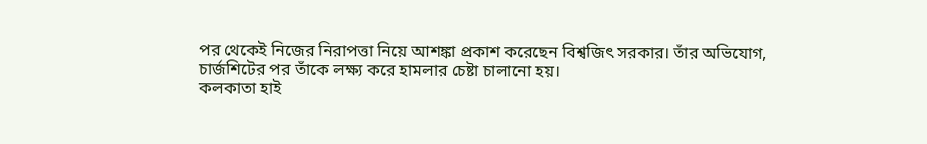পর থেকেই নিজের নিরাপত্তা নিয়ে আশঙ্কা প্রকাশ করেছেন বিশ্বজিৎ সরকার। তাঁর অভিযোগ, চার্জশিটের পর তাঁকে লক্ষ্য করে হামলার চেষ্টা চালানো হয়।
কলকাতা হাই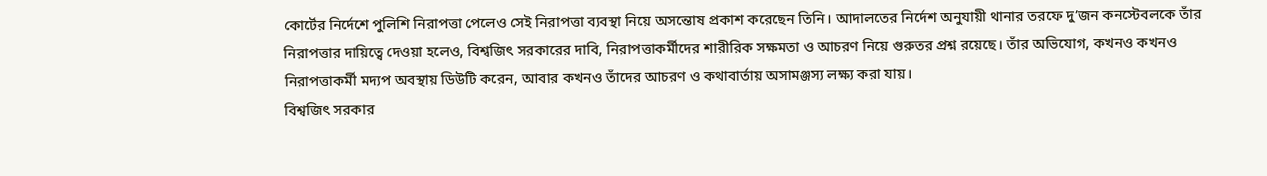কোর্টের নির্দেশে পুলিশি নিরাপত্তা পেলেও সেই নিরাপত্তা ব্যবস্থা নিয়ে অসন্তোষ প্রকাশ করেছেন তিনি। আদালতের নির্দেশ অনুযায়ী থানার তরফে দু’জন কনস্টেবলকে তাঁর নিরাপত্তার দায়িত্বে দেওয়া হলেও, বিশ্বজিৎ সরকারের দাবি, নিরাপত্তাকর্মীদের শারীরিক সক্ষমতা ও আচরণ নিয়ে গুরুতর প্রশ্ন রয়েছে। তাঁর অভিযোগ, কখনও কখনও নিরাপত্তাকর্মী মদ্যপ অবস্থায় ডিউটি করেন, আবার কখনও তাঁদের আচরণ ও কথাবার্তায় অসামঞ্জস্য লক্ষ্য করা যায়।
বিশ্বজিৎ সরকার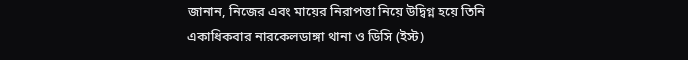জানান, নিজের এবং মায়ের নিরাপত্তা নিয়ে উদ্বিগ্ন হয়ে তিনি একাধিকবার নারকেলডাঙ্গা থানা ও ডিসি (ইস্ট)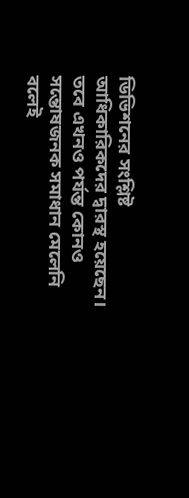ডিভিশনের সংশ্লিষ্ট আধিকারিকদের দ্বারস্থ হয়েছেন। তবে এখনও পর্যন্ত কোনও সন্তোষজনক সমাধান মেলেনি বলেই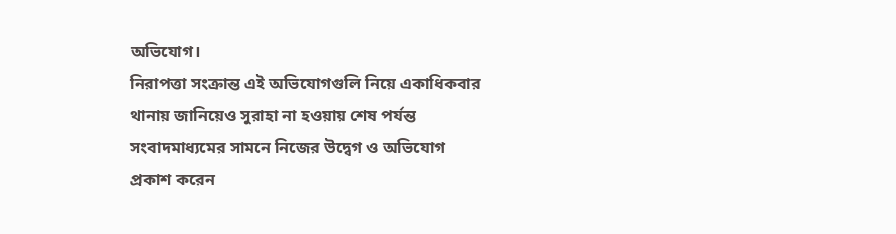অভিযোগ।
নিরাপত্তা সংক্রান্ত এই অভিযোগগুলি নিয়ে একাধিকবার থানায় জানিয়েও সুরাহা না হওয়ায় শেষ পর্যন্ত সংবাদমাধ্যমের সামনে নিজের উদ্বেগ ও অভিযোগ প্রকাশ করেন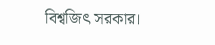বিশ্বজিৎ সরকার।